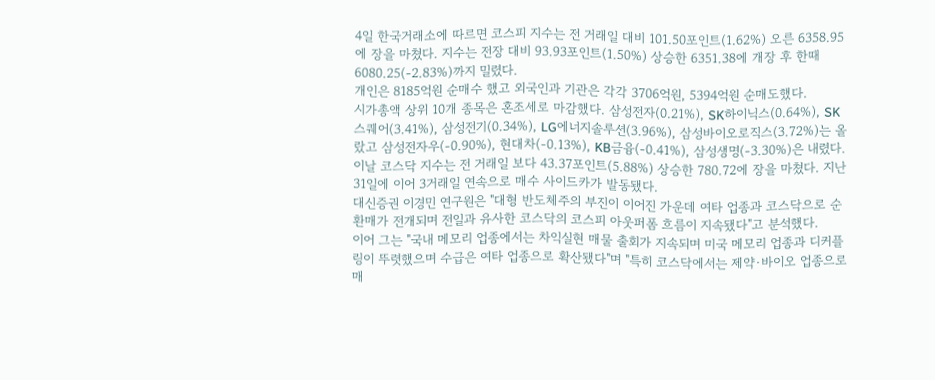4일 한국거래소에 따르면 코스피 지수는 전 거래일 대비 101.50포인트(1.62%) 오른 6358.95에 장을 마쳤다. 지수는 전장 대비 93.93포인트(1.50%) 상승한 6351.38에 개장 후 한때 6080.25(-2.83%)까지 밀렸다.
개인은 8185억원 순매수 했고 외국인과 기관은 각각 3706억원, 5394억원 순매도했다.
시가총액 상위 10개 종목은 혼조세로 마감했다. 삼성전자(0.21%), SK하이닉스(0.64%), SK스퀘어(3.41%), 삼성전기(0.34%), LG에너지솔루션(3.96%), 삼성바이오로직스(3.72%)는 올랐고 삼성전자우(-0.90%), 현대차(-0.13%), KB금융(-0.41%), 삼성생명(-3.30%)은 내렸다.
이날 코스닥 지수는 전 거래일 보다 43.37포인트(5.88%) 상승한 780.72에 장을 마쳤다. 지난 31일에 이어 3거래일 연속으로 매수 사이드카가 발동됐다.
대신증권 이경민 연구원은 "대형 반도체주의 부진이 이어진 가운데 여타 업종과 코스닥으로 순환매가 전개되며 전일과 유사한 코스닥의 코스피 아웃퍼폼 흐름이 지속됐다"고 분석했다.
이어 그는 "국내 메모리 업종에서는 차익실현 매물 출회가 지속되며 미국 메모리 업종과 디커플링이 뚜렷했으며 수급은 여타 업종으로 확산됐다"며 "특히 코스닥에서는 제약·바이오 업종으로 매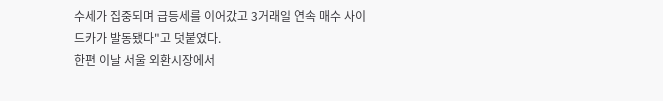수세가 집중되며 급등세를 이어갔고 3거래일 연속 매수 사이드카가 발동됐다"고 덧붙였다.
한편 이날 서울 외환시장에서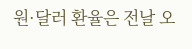원·달러 환율은 전날 오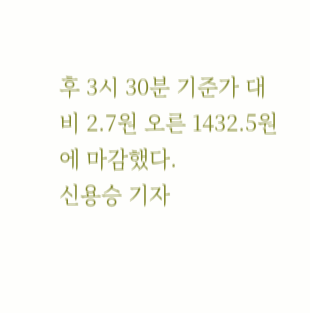후 3시 30분 기준가 대비 2.7원 오른 1432.5원에 마감했다.
신용승 기자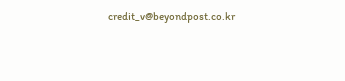credit_v@beyondpost.co.kr